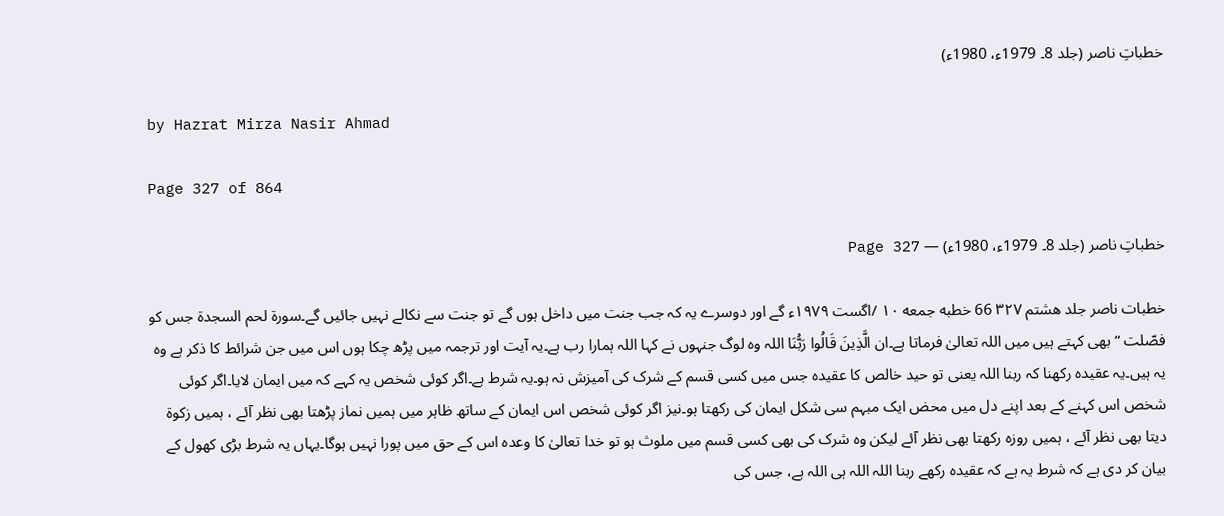خطباتِ ناصر (جلد 8۔ 1979ء، 1980ء)

by Hazrat Mirza Nasir Ahmad

Page 327 of 864

خطباتِ ناصر (جلد 8۔ 1979ء، 1980ء) — Page 327

خطبات ناصر جلد هشتم ۳۲۷ 66 خطبه جمعه ۱۰ /اگست ۱۹۷۹ء گے اور دوسرے یہ کہ جب جنت میں داخل ہوں گے تو جنت سے نکالے نہیں جائیں گے۔سورة لحم السجدة جس کو فصّلت “ بھی کہتے ہیں میں اللہ تعالیٰ فرماتا ہے۔ان الَّذِينَ قَالُوا رَبُّنَا اللہ وہ لوگ جنہوں نے کہا اللہ ہمارا رب ہے۔یہ آیت اور ترجمہ میں پڑھ چکا ہوں اس میں جن شرائط کا ذکر ہے وہ یہ ہیں۔یہ عقیدہ رکھنا کہ ربنا اللہ یعنی تو حید خالص کا عقیدہ جس میں کسی قسم کے شرک کی آمیزش نہ ہو۔یہ شرط ہے۔اگر کوئی شخص یہ کہے کہ میں ایمان لایا۔اگر کوئی شخص اس کہنے کے بعد اپنے دل میں محض ایک مبہم سی شکل ایمان کی رکھتا ہو۔نیز اگر کوئی شخص اس ایمان کے ساتھ ظاہر میں ہمیں نماز پڑھتا بھی نظر آئے ، ہمیں زکوۃ دیتا بھی نظر آئے ، ہمیں روزہ رکھتا بھی نظر آئے لیکن وہ شرک کی بھی کسی قسم میں ملوث ہو تو خدا تعالیٰ کا وعدہ اس کے حق میں پورا نہیں ہوگا۔یہاں یہ شرط بڑی کھول کے بیان کر دی ہے کہ شرط یہ ہے کہ عقیدہ رکھے ربنا اللہ اللہ ہی اللہ ہے، جس کی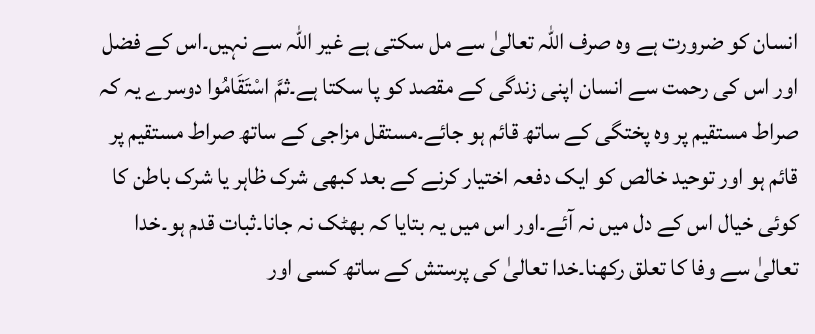انسان کو ضرورت ہے وہ صرف اللہ تعالیٰ سے مل سکتی ہے غیر اللہ سے نہیں۔اس کے فضل اور اس کی رحمت سے انسان اپنی زندگی کے مقصد کو پا سکتا ہے۔ثمَّ اسْتَقَامُوا دوسرے یہ کہ صراط مستقیم پر وہ پختگی کے ساتھ قائم ہو جائے۔مستقل مزاجی کے ساتھ صراط مستقیم پر قائم ہو اور توحید خالص کو ایک دفعہ اختیار کرنے کے بعد کبھی شرک ظاہر یا شرک باطن کا کوئی خیال اس کے دل میں نہ آئے۔اور اس میں یہ بتایا کہ بھٹک نہ جانا۔ثبات قدم ہو۔خدا تعالیٰ سے وفا کا تعلق رکھنا۔خدا تعالیٰ کی پرستش کے ساتھ کسی اور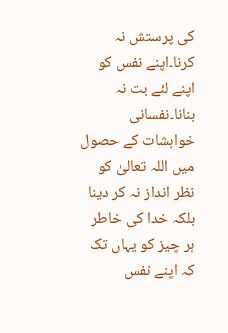کی پرستش نہ کرنا۔اپنے نفس کو اپنے لئے بت نہ بنانا۔نفسانی خواہشات کے حصول میں اللہ تعالیٰ کو نظر انداز نہ کر دینا بلکہ خدا کی خاطر ہر چیز کو یہاں تک کہ اپنے نفس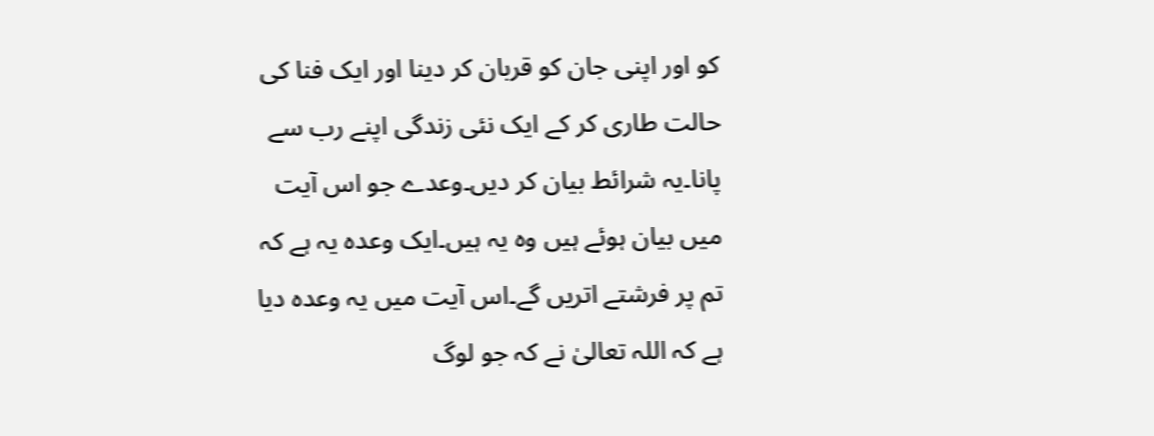کو اور اپنی جان کو قربان کر دینا اور ایک فنا کی حالت طاری کر کے ایک نئی زندگی اپنے رب سے پانا۔یہ شرائط بیان کر دیں۔وعدے جو اس آیت میں بیان ہوئے ہیں وہ یہ ہیں۔ایک وعدہ یہ ہے کہ تم پر فرشتے اتریں گے۔اس آیت میں یہ وعدہ دیا ہے کہ اللہ تعالیٰ نے کہ جو لوگ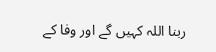ربنا اللہ کہیں گے اور وفا کے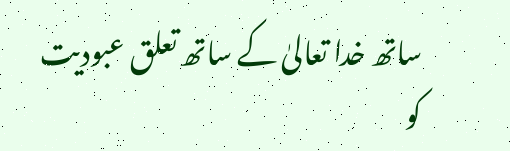ساتھ خدا تعالیٰ کے ساتھ تعلق عبودیت کو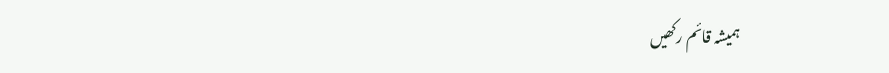ہمیشہ قائم رکھیں